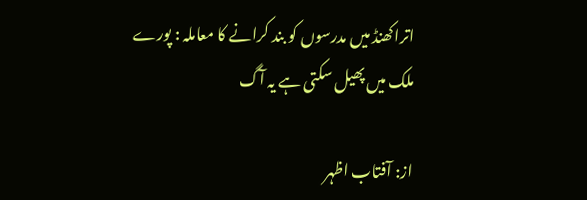اتراکھنڈ میں مدرسوں کو بند کرانے کا معاملہ : پورے ملک میں پھیل سکتی ہے یہ آگ

از: آفتاب اظہر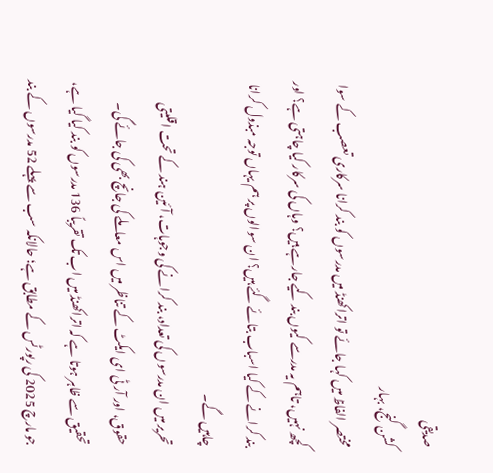صدیقی
کشن گنج، بہار
مختصر الفاظ میں کہا جائے تو اتراکھنڈ میں مدرسوں کو بند کرانا سرکاری تعصب کے سوا کچھ نہیں، تاہم یہ مدرسے کیوں بند کیے جارہے ہیں؟ وہاں کی سرکار کیا چاہتی ہے؟ اور بند کرانے کے کیا اسباب بتائے گئے ہیں؟ ان سوالوں پر ہم یہاں توجہ مبذول کرانا چاہیں گے۔
تحریر میں ان مدرسوں کی تعداد، بند کرانے کی وجوہات، آئین ہند کے تحت اقلیتی حقوق، اور آر ٹی ای ایکٹ کے تناظر میں اس معاملے کی جانچ بھی کی جائے گی۔
تحقیق سے ظاہر ہوتا ہے کہ اتراکھنڈ میں اب تک تقریباً 136 مدرسوں کو بند کیا گیا ہے، جو مارچ 2025 کی رپورٹس کے مطابق ہے؛ حالانکہ سب سے پہلے 52 مدرسوں کے بند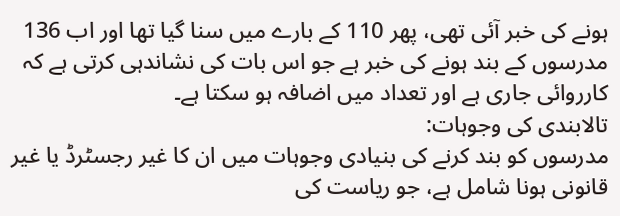ہونے کی خبر آئی تھی، پھر 110 کے بارے میں سنا گیا تھا اور اب 136 مدرسوں کے بند ہونے کی خبر ہے جو اس بات کی نشاندہی کرتی ہے کہ کارروائی جاری ہے اور تعداد میں اضافہ ہو سکتا ہے۔
تالابندی کی وجوہات:
مدرسوں کو بند کرنے کی بنیادی وجوہات میں ان کا غیر رجسٹرڈ یا غیر قانونی ہونا شامل ہے، جو ریاست کی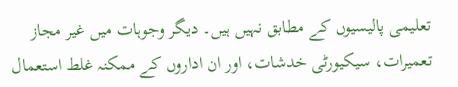تعلیمی پالیسیوں کے مطابق نہیں ہیں۔ دیگر وجوہات میں غیر مجاز تعمیرات، سیکیورٹی خدشات، اور ان اداروں کے ممکنہ غلط استعمال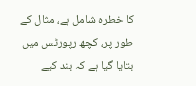کا خطرہ شامل ہے، مثال کے طور پر، کچھ رپورٹس میں بتایا گیا ہے کہ بند کیے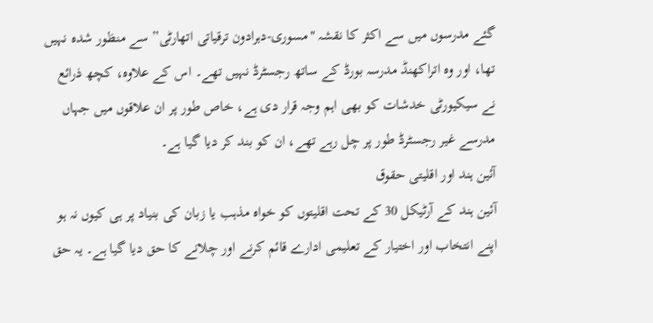گئے مدرسوں میں سے اکثر کا نقشہ "مسوری-دہرادون ترقیاتی اتھارٹی” سے منظور شدہ نہیں تھا، اور وہ اتراکھنڈ مدرسہ بورڈ کے ساتھ رجسٹرڈ نہیں تھے۔ اس کے علاوہ، کچھ ذرائع نے سیکیورٹی خدشات کو بھی اہم وجہ قرار دی ہے، خاص طور پر ان علاقوں میں جہاں مدرسے غیر رجسٹرڈ طور پر چل رہے تھے، ان کو بند کر دیا گیا ہے۔
آئین ہند اور اقلیتی حقوق
آئین ہند کے آرٹیکل 30 کے تحت اقلیتوں کو خواہ مذہب یا زبان کی بنیاد پر ہی کیوں نہ ہو اپنے انتخاب اور اختیار کے تعلیمی ادارے قائم کرنے اور چلانے کا حق دیا گیا ہے۔ یہ حق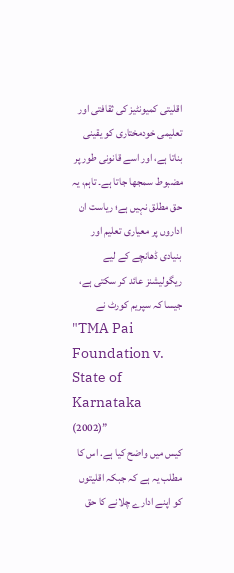اقلیتی کمیونٹیز کی ثقافتی اور تعلیمی خودمختاری کو یقینی بناتا ہے، اور اسے قانونی طور پر مضبوط سمجھا جاتا ہے۔ تاہم، یہ حق مطلق نہیں ہے؛ ریاست ان اداروں پر معیاری تعلیم اور بنیادی ڈھانچے کے لیے ریگولیشنز عائد کر سکتی ہے، جیسا کہ سپریم کورٹ نے
"TMA Pai Foundation v. State of Karnataka (2002)”
کیس میں واضح کیا ہے. اس کا مطلب یہ ہے کہ جبکہ اقلیتوں کو اپنے ادارے چلانے کا حق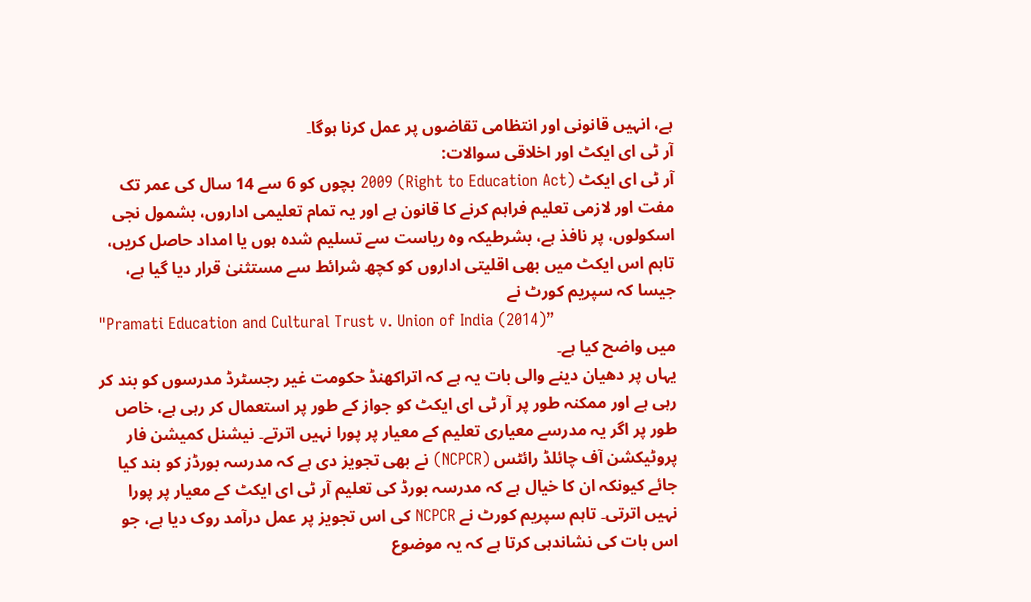ہے، انہیں قانونی اور انتظامی تقاضوں پر عمل کرنا ہوگا۔
آر ٹی ای ایکٹ اور اخلاقی سوالات:
آر ٹی ای ایکٹ (Right to Education Act) 2009 بچوں کو 6 سے 14 سال کی عمر تک مفت اور لازمی تعلیم فراہم کرنے کا قانون ہے اور یہ تمام تعلیمی اداروں، بشمول نجی اسکولوں، پر نافذ ہے، بشرطیکہ وہ ریاست سے تسلیم شدہ ہوں یا امداد حاصل کریں، تاہم اس ایکٹ میں بھی اقلیتی اداروں کو کچھ شرائط سے مستثنیٰ قرار دیا گیا ہے، جیسا کہ سپریم کورٹ نے
"Pramati Education and Cultural Trust v. Union of India (2014)”
میں واضح کیا ہے۔
یہاں پر دھیان دینے والی بات یہ ہے کہ اتراکھنڈ حکومت غیر رجسٹرڈ مدرسوں کو بند کر رہی ہے اور ممکنہ طور پر آر ٹی ای ایکٹ کو جواز کے طور پر استعمال کر رہی ہے، خاص طور پر اگر یہ مدرسے معیاری تعلیم کے معیار پر پورا نہیں اترتے۔ نیشنل کمیشن فار پروٹیکشن آف چائلڈ رائٹس (NCPCR) نے بھی تجویز دی ہے کہ مدرسہ بورڈز کو بند کیا جائے کیونکہ ان کا خیال ہے کہ مدرسہ بورڈ کی تعلیم آر ٹی ای ایکٹ کے معیار پر پورا نہیں اترتی۔ تاہم سپریم کورٹ نے NCPCR کی اس تجویز پر عمل درآمد روک دیا ہے، جو اس بات کی نشاندہی کرتا ہے کہ یہ موضوع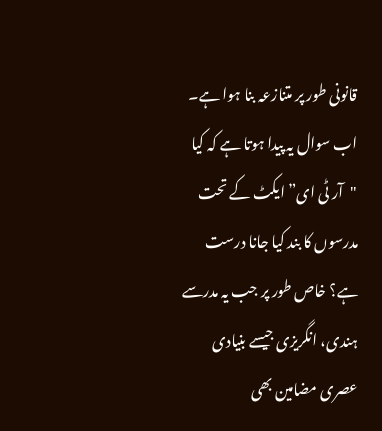قانونی طور پر متنازعہ بنا ہوا ہے۔
اب سوال یہ پیدا ہوتا ہے کہ کیا "آر ٹی ای” ایکٹ کے تحت مدرسوں کا بند کیا جانا درست ہے؟ خاص طور پر جب یہ مدرسے ہندی، انگریزی جیسے بنیادی عصری مضامین بھی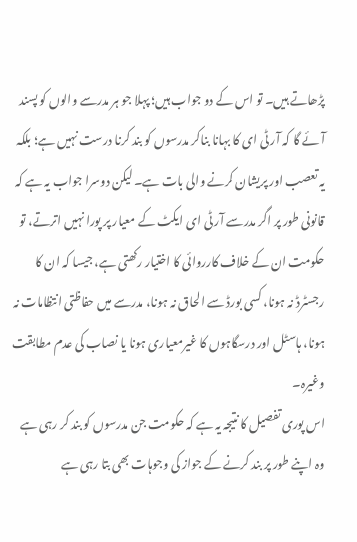پڑھاتے ہیں۔ تو اس کے دو جواب ہیں؛ پہلا جو ہر مدرسے والوں کو پسند آئے گا کہ آر ٹی ای کا بہانا بناکر مدرسوں کو بند کرنا درست نہیں ہے؛ بلکہ یہ تعصب اور پریشان کرنے والی بات ہے۔ لیکن دوسرا جواب یہ ہے کہ قانونی طور پر اگر مدرسے آر ٹی ای ایکٹ کے معیار پر پورا نہیں اترتے، تو حکومت ان کے خلاف کارروائی کا اختیار رکھتی ہے، جیسا کہ ان کا رجسٹرڈ نہ ہونا، کسی بورڈ سے الحاق نہ ہونا، مدرسے میں حفاظتی انتظامات نہ ہونا، ہاسٹل اور درسگاہوں کا غیرمعیاری ہونا یا نصاب کی عدم مطابقت وغیرہ۔
اس پوری تفصیل کا نتیجہ یہ ہے کہ حکومت جن مدرسوں کو بند کر رہی ہے وہ اپنے طور پر بند کرنے کے جواز کی وجوہات بھی بتا رہی ہے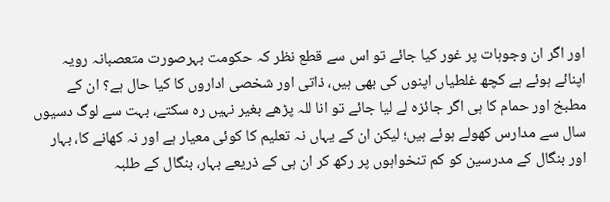اور اگر ان وجوہات پر غور کیا جائے تو اس سے قطع نظر کہ حکومت بہرصورت متعصبانہ رویہ اپنائے ہوئے ہے کچھ غلطیاں اپنوں کی بھی ہیں، ذاتی اور شخصی اداروں کا کیا حال ہے؟ ان کے مطبخ اور حمام کا ہی اگر جائزہ لے لیا جائے تو انا للہ پڑھے بغیر نہیں رہ سکتے، بہت سے لوگ دسیوں سال سے مدارس کھولے ہوئے ہیں؛ لیکن ان کے یہاں نہ تعلیم کا کوئی معیار ہے اور نہ کھانے کا، بہار اور بنگال کے مدرسین کو کم تنخواہوں پر رکھ کر ان ہی کے ذریعے بہار، بنگال کے طلبہ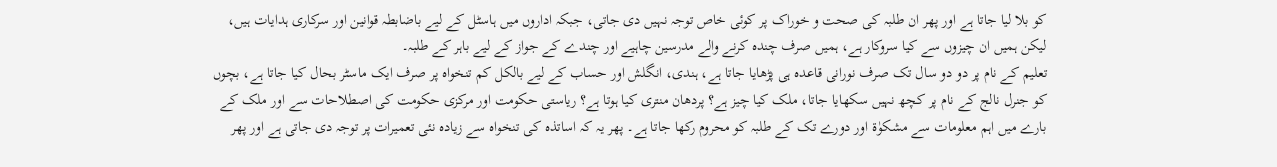کو بلا لیا جاتا ہے اور پھر ان طلبہ کی صحت و خوراک پر کوئی خاص توجہ نہیں دی جاتی، جبکہ اداروں میں ہاسٹل کے لیے باضابطہ قوانین اور سرکاری ہدایات ہیں، لیکن ہمیں ان چیزوں سے کیا سروکار ہے، ہمیں صرف چندہ کرنے والے مدرسین چاہیے اور چندے کے جواز کے لیے باہر کے طلبہ۔
تعلیم کے نام پر دو دو سال تک صرف نورانی قاعدہ ہی پڑھایا جاتا ہے، ہندی، انگلش اور حساب کے لیے بالکل کم تنخواہ پر صرف ایک ماسٹر بحال کیا جاتا ہے، بچوں کو جنرل نالج کے نام پر کچھ نہیں سکھایا جاتا، ملک کیا چیز ہے؟ پردھان منتری کیا ہوتا ہے؟ ریاستی حکومت اور مرکزی حکومت کی اصطلاحات سے اور ملک کے بارے میں اہم معلومات سے مشکوٰۃ اور دورے تک کے طلبہ کو محروم رکھا جاتا ہے۔ پھر یہ کہ اساتذہ کی تنخواہ سے زیادہ نئی تعمیرات پر توجہ دی جاتی ہے اور پھر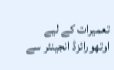تعمیرات کے لیے اوتھورائزڈ انجینئر سے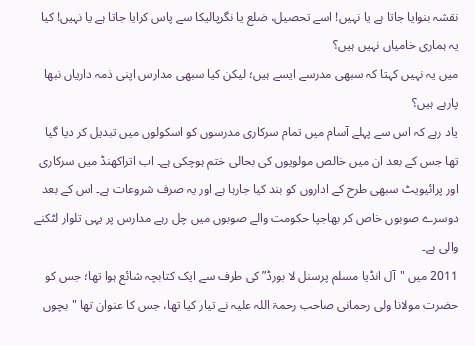نقشہ بنوایا جاتا ہے یا نہیں! اسے تحصیل، ضلع یا نگرپالیکا سے پاس کرایا جاتا ہے یا نہیں! کیا یہ ہماری خامیاں نہیں ہیں؟
میں یہ نہیں کہتا کہ سبھی مدرسے ایسے ہیں؛ لیکن کیا سبھی مدارس اپنی ذمہ داریاں نبھا پارہے ہیں؟
یاد رہے کہ اس سے پہلے آسام میں تمام سرکاری مدرسوں کو اسکولوں میں تبدیل کر دیا گیا تھا جس کے بعد ان میں خالص مولویوں کی بحالی ختم ہوچکی ہے۔ اب اتراکھنڈ میں سرکاری اور پرائیویٹ سبھی طرح کے اداروں کو بند کیا جارہا ہے اور یہ صرف شروعات ہے۔ اس کے بعد دوسرے صوبوں خاص کر بھاجپا حکومت والے صوبوں میں چل رہے مدارس پر یہی تلوار لٹکنے والی ہے۔
2011 میں "آل انڈیا مسلم پرسنل لا بورڈ” کی طرف سے ایک کتابچہ شائع ہوا تھا؛ جس کو حضرت مولانا ولی رحمانی صاحب رحمۃ اللہ علیہ نے تیار کیا تھا، جس کا عنوان تھا "بچوں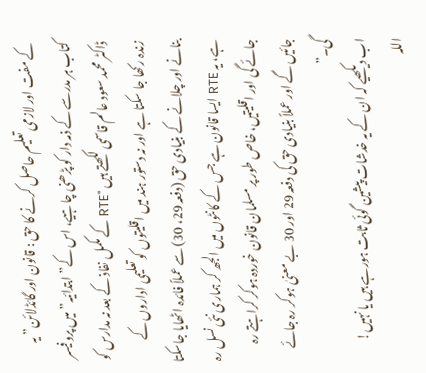کے مفت اور لازمی تعلیم حاصل کرنے کا حق : قانون اور گائڈلائن” یہ کتاب ہر مدرسے کے ذمہ دار کو پڑھنی چاہیے، اس کے” ابتدائیہ” میں پروفیسر ڈاکٹر محمد سعود عالم قاسمی لکھتے ہیں "RTE کے مکمل نفاذ کے بعد نہ مدارس کو زندہ رکھا جا سکتا ہے اور نہ دستور ہند میں اقلیتوں کو تعلیمی اداروں کے بنانے اور چلانے کے بنیادی حق (دفعہ 29، 30) سے عملاً فائدہ اٹھایا جاسکتا ہے، یہ RTE ایسا قانون ہے جس کے کانٹوں میں الجھ کر ہماری نئی نسل رہ جائے گی اور اقلیتیں، خاص طور پر مسلمان قانون خوردہ ہوکر کراہتے رہ جائیں گے اور عملاً بنیادی حق کی دفعہ 29 اور 30 بے معنیٰ ہوکر رہ جائے گی۔”
اب دیکھیے کہ ان کے یہ خدشات پیشین گوئی ثابت ہورہے ہیں یا نہیں!
اللہ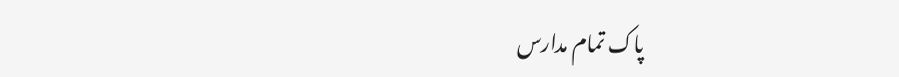پاک تمام مدارس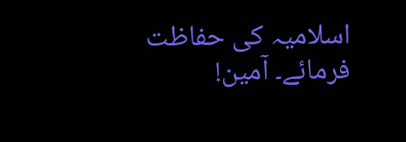اسلامیہ کی حفاظت فرمائے۔ آمین!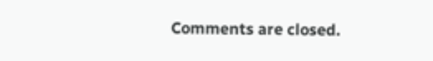Comments are closed.